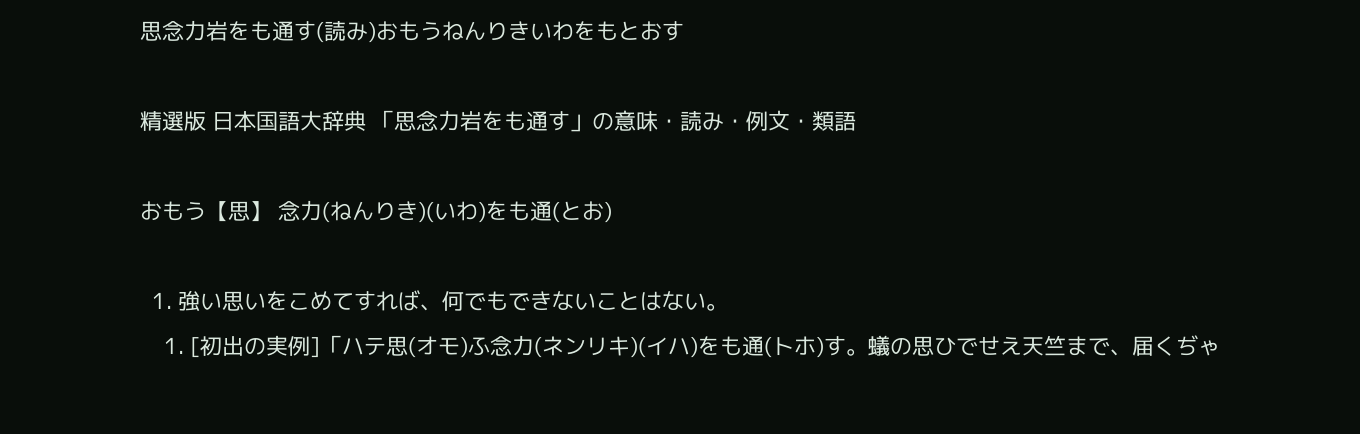思念力岩をも通す(読み)おもうねんりきいわをもとおす

精選版 日本国語大辞典 「思念力岩をも通す」の意味・読み・例文・類語

おもう【思】 念力(ねんりき)(いわ)をも通(とお)

  1. 強い思いをこめてすれば、何でもできないことはない。
    1. [初出の実例]「ハテ思(オモ)ふ念力(ネンリキ)(イハ)をも通(トホ)す。蟻の思ひでせえ天竺まで、届くぢゃ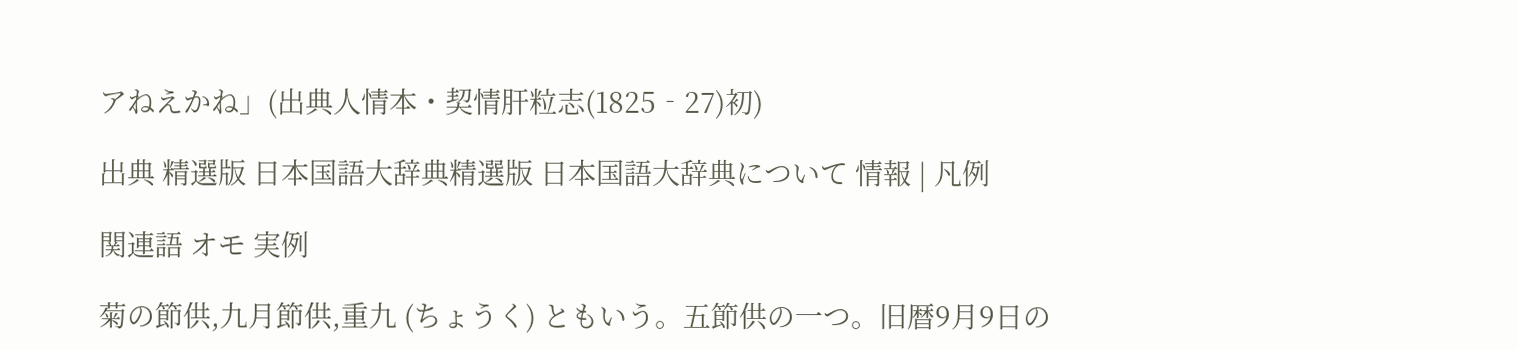アねえかね」(出典人情本・契情肝粒志(1825‐27)初)

出典 精選版 日本国語大辞典精選版 日本国語大辞典について 情報 | 凡例

関連語 オモ 実例

菊の節供,九月節供,重九 (ちょうく) ともいう。五節供の一つ。旧暦9月9日の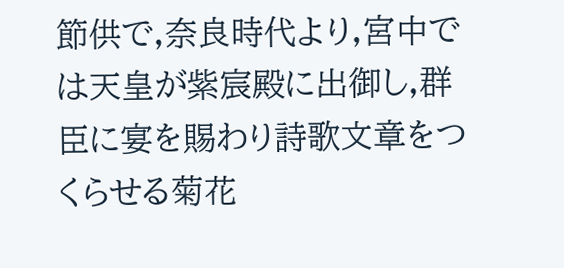節供で,奈良時代より,宮中では天皇が紫宸殿に出御し,群臣に宴を賜わり詩歌文章をつくらせる菊花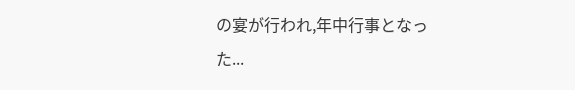の宴が行われ,年中行事となった...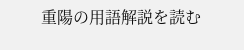重陽の用語解説を読む